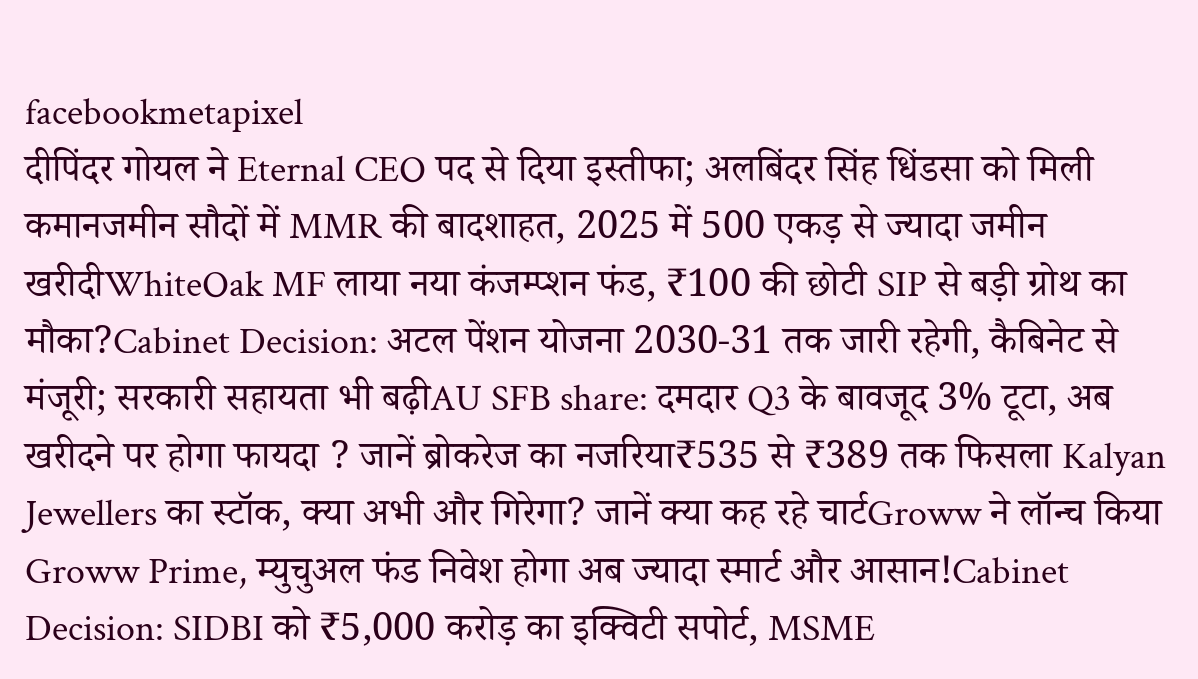facebookmetapixel
दीपिंदर गोयल ने Eternal CEO पद से दिया इस्तीफा; अलबिंदर सिंह धिंडसा को मिली कमानजमीन सौदों में MMR की बादशाहत, 2025 में 500 एकड़ से ज्यादा जमीन खरीदीWhiteOak MF लाया नया कंजम्प्शन फंड, ₹100 की छोटी SIP से बड़ी ग्रोथ का मौका?Cabinet Decision: अटल पेंशन योजना 2030-31 तक जारी रहेगी, कैबिनेट से मंजूरी; सरकारी सहायता भी बढ़ीAU SFB share: दमदार Q3 के बावजूद 3% टूटा, अब खरीदने पर होगा फायदा ? जानें ब्रोकरेज का नजरिया₹535 से ₹389 तक फिसला Kalyan Jewellers का स्टॉक, क्या अभी और गिरेगा? जानें क्या कह रहे चार्टGroww ने लॉन्च किया Groww Prime, म्युचुअल फंड निवेश होगा अब ज्यादा स्मार्ट और आसान!Cabinet Decision: SIDBI को ₹5,000 करोड़ का इक्विटी सपोर्ट, MSME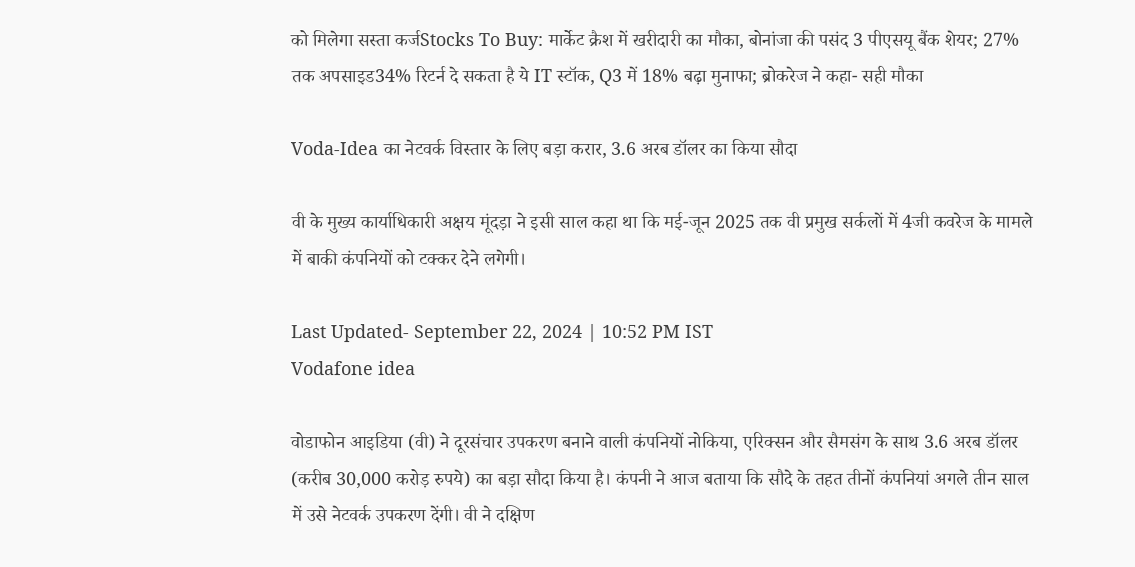को मिलेगा सस्ता कर्जStocks To Buy: मार्केट क्रैश में खरीदारी का मौका, बोनांजा की पसंद 3 पीएसयू बैंक शेयर; 27% तक अपसाइड34% रिटर्न दे सकता है ये IT स्टॉक, Q3 में 18% बढ़ा मुनाफा; ब्रोकरेज ने कहा- सही मौका

Voda-Idea का नेटवर्क विस्तार के लिए बड़ा करार, 3.6 अरब डॉलर का किया सौदा

वी के मुख्य कार्याधिकारी अक्षय मूंदड़ा ने इसी साल कहा था कि मई-जून 2025 तक वी प्रमुख सर्कलों में 4जी कवरेज के मामले में बाकी कंपनियों को टक्कर देने लगेगी।

Last Updated- September 22, 2024 | 10:52 PM IST
Vodafone idea

वोडाफोन आइडिया (वी) ने दूरसंचार उपकरण बनाने वाली कंपनियों नोकिया, एरिक्सन और सैमसंग के साथ 3.6 अरब डॉलर (करीब 30,000 करोड़ रुपये) का बड़ा सौदा किया है। कंपनी ने आज बताया कि सौदे के तहत तीनों कंपनियां अगले तीन साल में उसे नेटवर्क उपकरण देंगी। वी ने दक्षिण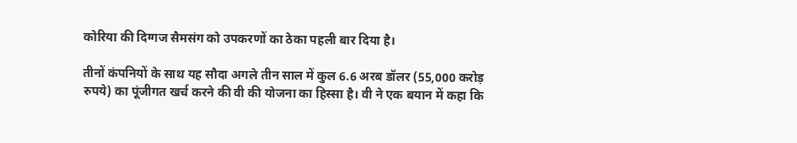कोरिया की दिग्गज सैमसंग को उपकरणों का ठेका पहली बार दिया है।

तीनों कंपनियों के साथ यह सौदा अगले तीन साल में कुल 6.6 अरब डॉलर (55,000 करोड़ रुपये) का पूंजीगत खर्च करने की वी की योजना का हिस्सा है। वी ने एक बयान में कहा कि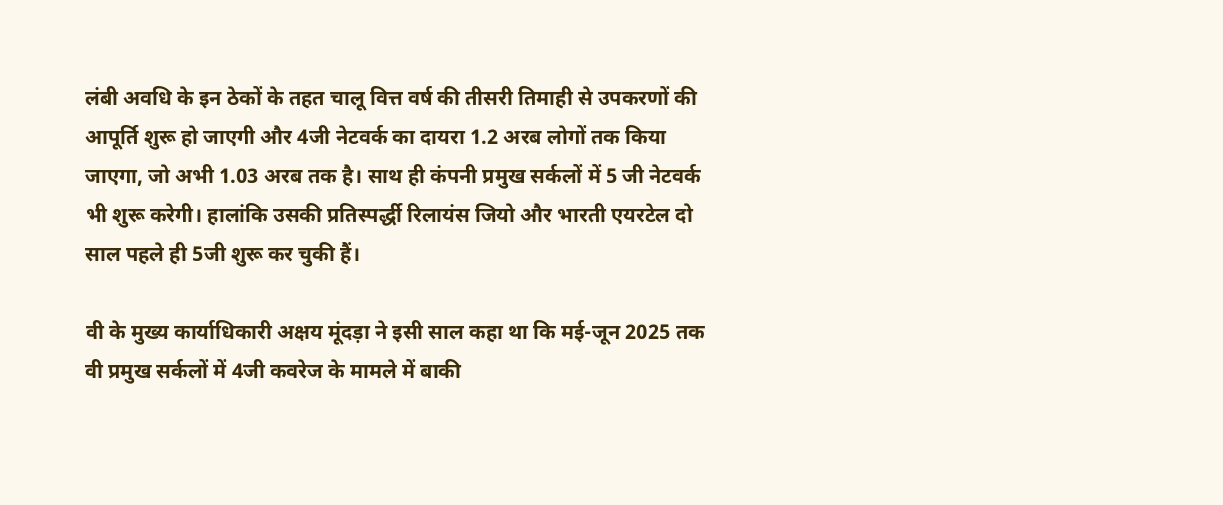लंबी अवधि के इन ठेकों के तहत चालू वित्त वर्ष की तीसरी तिमाही से उपकरणों की आपूर्ति शुरू हो जाएगी और 4जी नेटवर्क का दायरा 1.2 अरब लोगों तक किया जाएगा, जो अभी 1.03 अरब तक है। साथ ही कंपनी प्रमुख सर्कलों में 5 जी नेटवर्क भी शुरू करेगी। हालांकि उसकी प्रतिस्पर्द्धी रिलायंस जियो और भारती एयरटेल दो साल पहले ही 5जी शुरू कर चुकी हैं।

वी के मुख्य कार्याधिकारी अक्षय मूंदड़ा ने इसी साल कहा था कि मई-जून 2025 तक वी प्रमुख सर्कलों में 4जी कवरेज के मामले में बाकी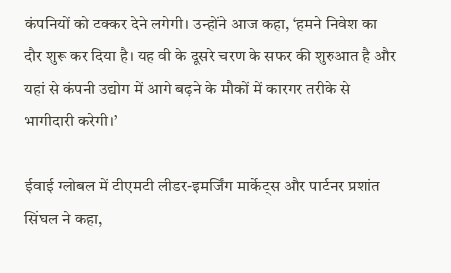कंपनियों को टक्कर देने लगेगी। उन्होंने आज कहा, ‘हमने निवेश का दौर शुरू कर दिया है। यह वी के दूसरे चरण के सफर की शुरुआत है और यहां से कंपनी उद्योग में आगे बढ़ने के मौकों में कारगर तरीके से भागीदारी करेगी।’

ईवाई ग्लोबल में टीएमटी लीडर-इमर्जिंग मार्केट्स और पार्टनर प्रशांत सिंघल ने कहा,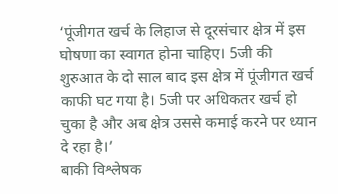‘पूंजीगत खर्च के लिहाज से दूरसंचार क्षेत्र में इस घोषणा का स्वागत होना चाहिए। 5जी की शुरुआत के दो साल बाद इस क्षेत्र में पूंजीगत खर्च काफी घट गया है। 5जी पर अधिकतर खर्च हो चुका है और अब क्षेत्र उससे कमाई करने पर ध्यान दे रहा है।’
बाकी विश्लेषक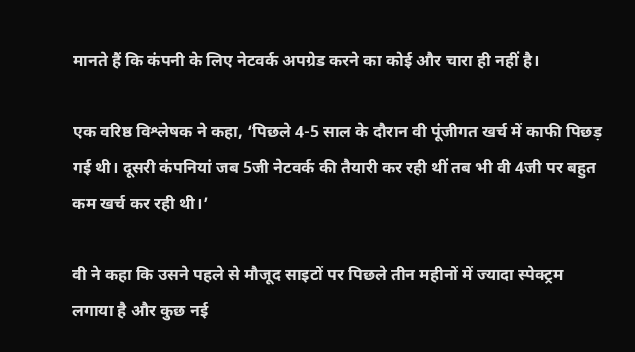मानते हैं कि कंपनी के लिए नेटवर्क अपग्रेड करने का कोई और चारा ही नहीं है।

एक वरिष्ठ विश्लेषक ने कहा, ‘पिछले 4-5 साल के दौरान वी पूंजीगत खर्च में काफी पिछड़ गई थी। दूसरी कंपनियां जब 5जी नेटवर्क की तैयारी कर रही थीं तब भी वी 4जी पर बहुत कम खर्च कर रही थी।’

वी ने कहा कि उसने पहले से मौजूद साइटों पर पिछले तीन महीनों में ज्यादा स्पेक्ट्रम लगाया है और कुछ नई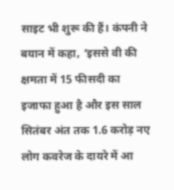साइट भी शुरू की हैं। कंपनी ने बयान में कहा, ‘इससे वी की क्षमता में 15 फीसदी का इजाफा हुआ है और इस साल सितंबर अंत तक 1.6 करोड़ नए लोग कवरेज के दायरे में आ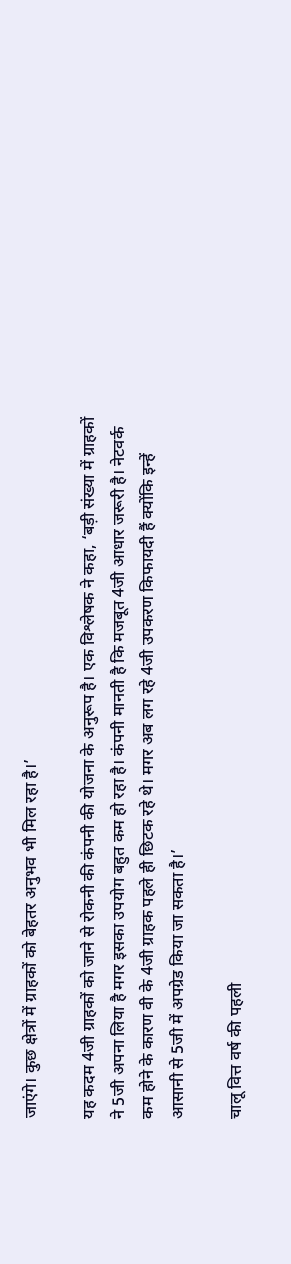जाएंगे। कुछ क्षेत्रों में ग्राहकों को बेहतर अनुभव भी मिल रहा है।’

यह कदम 4जी ग्राहकों को जाने से रोकनी की कंपनी की योजना के अनुरूप है। एक विश्लेषक ने कहा, ‘बड़ी संख्या में ग्राहकों ने 5जी अपना लिया है मगर इसका उपयोग बहुत कम हो रहा है। कंपनी मानती है कि मजबूत 4जी आधार जरूरी है। नेटवर्क कम होने के कारण वी के 4जी ग्राहक पहले ही छिटक रहे थे। मगर अब लग रहे 4जी उपकरण किफायदी हैं क्योंकि इन्हें आसानी से 5जी में अपग्रेड किया जा सकता है।’

चालू वित्त वर्ष की पहली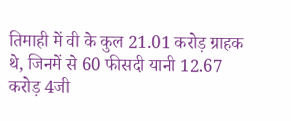तिमाही में वी के कुल 21.01 करोड़ ग्राहक थे, जिनमें से 60 फीसदी यानी 12.67 करोड़ 4जी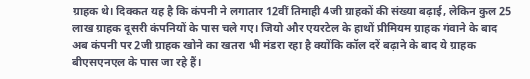ग्राहक थे। दिक्कत यह है कि कंपनी ने लगातार 12वीं तिमाही 4जी ग्राहकों की संख्या बढ़ाई, लेकिन कुल 25 लाख ग्राहक दूसरी कंपनियों के पास चले गए। जियो और एयरटेल के हाथों प्रीमियम ग्राहक गंवाने के बाद अब कंपनी पर 2जी ग्राहक खोने का खतरा भी मंडरा रहा है क्योंकि कॉल दरें बढ़ाने के बाद ये ग्राहक बीएसएनएल के पास जा रहे हैं।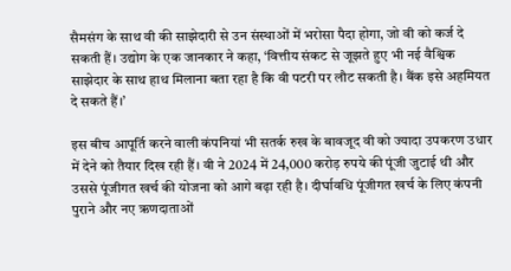सैमसंग के साथ वी की साझेदारी से उन संस्थाओं में भरोसा पैदा होगा, जो वी को कर्ज दे सकती हैं। उद्योग के एक जानकार ने कहा, ‘वित्तीय संकट से जूझते हुए भी नई वैश्विक साझेदार के साथ हाथ मिलाना बता रहा है कि वी पटरी पर लौट सकती है। बैंक इसे अहमियत दे सकते हैं।’

इस बीच आपूर्ति करने वाली कंपनियां भी सतर्क रुख के बावजूद वी को ज्यादा उपकरण उधार में देने को तैयार दिख रही हैं। वी ने 2024 में 24,000 करोड़ रुपये की पूंजी जुटाई थी और उससे पूंजीगत खर्च की योजना को आगे बढ़ा रही है। दीर्घावधि पूंजीगत खर्च के लिए कंपनी पुराने और नए ऋणदाताओं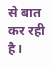से बात कर रही है।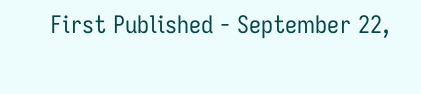First Published - September 22,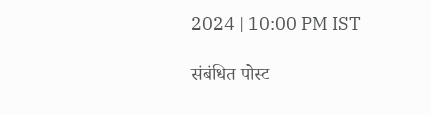2024 | 10:00 PM IST

संबंधित पोस्ट